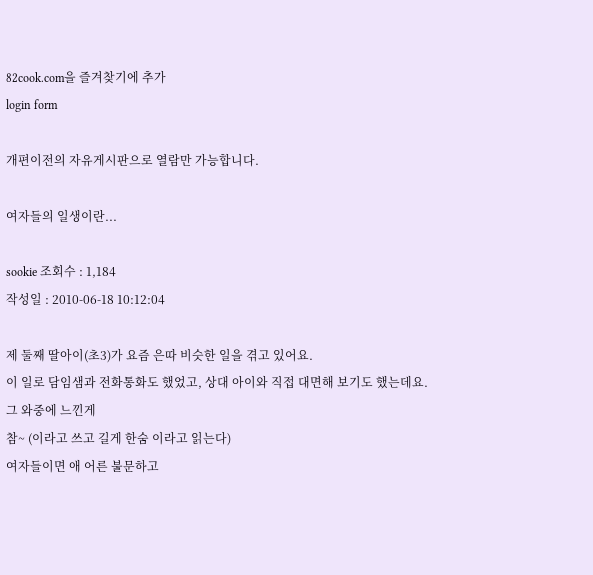82cook.com을 즐겨찾기에 추가
login form

개편이전의 자유게시판으로 열람만 가능합니다.

여자들의 일생이란...

sookie 조회수 : 1,184
작성일 : 2010-06-18 10:12:04

제 둘째 딸아이(초3)가 요즘 은따 비슷한 일을 겪고 있어요.
이 일로 담임샘과 전화통화도 했었고, 상대 아이와 직접 대면해 보기도 했는데요.
그 와중에 느낀게
참~ (이라고 쓰고 길게 한숨 이라고 읽는다)
여자들이면 애 어른 불문하고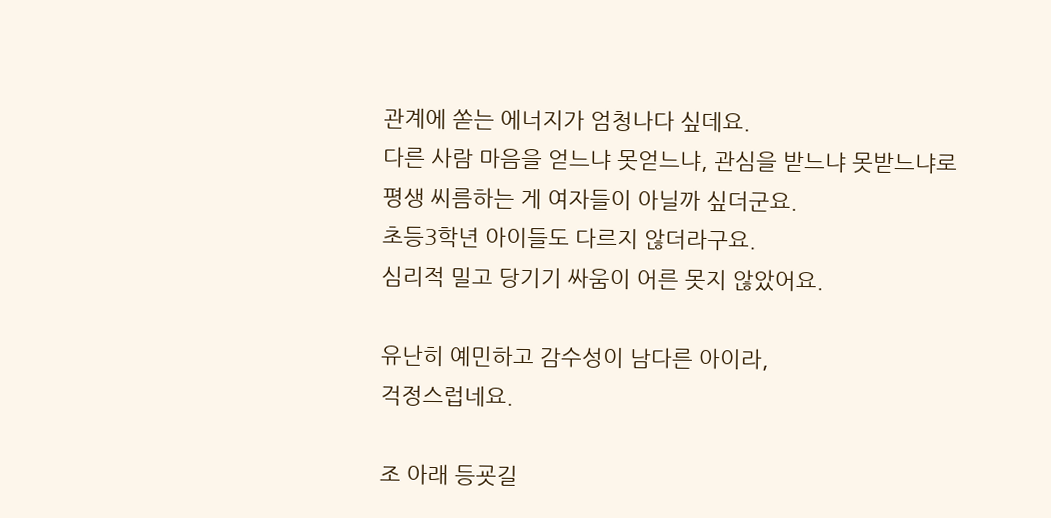관계에 쏟는 에너지가 엄청나다 싶데요.
다른 사람 마음을 얻느냐 못얻느냐, 관심을 받느냐 못받느냐로
평생 씨름하는 게 여자들이 아닐까 싶더군요.
초등3학년 아이들도 다르지 않더라구요.
심리적 밀고 당기기 싸움이 어른 못지 않았어요.

유난히 예민하고 감수성이 남다른 아이라,
걱정스럽네요.

조 아래 등굣길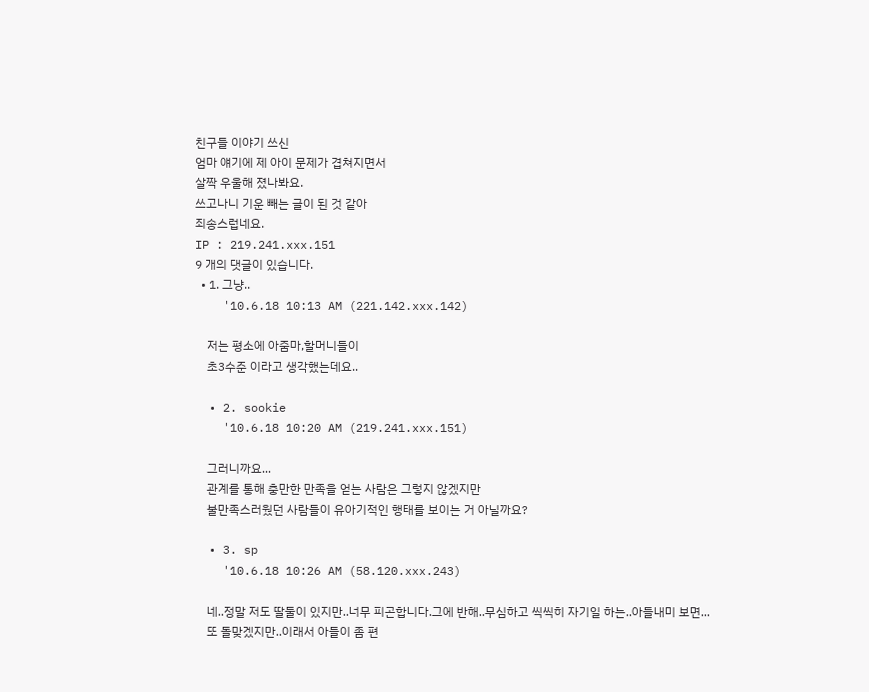친구들 이야기 쓰신
엄마 얘기에 제 아이 문제가 겹쳐지면서
살짝 우울해 졌나봐요.
쓰고나니 기운 빼는 글이 된 것 같아
죄송스럽네요.
IP : 219.241.xxx.151
9 개의 댓글이 있습니다.
  • 1. 그냥..
    '10.6.18 10:13 AM (221.142.xxx.142)

    저는 평소에 아줌마,할머니들이
    초3수준 이라고 생각했는데요..

  • 2. sookie
    '10.6.18 10:20 AM (219.241.xxx.151)

    그러니까요...
    관계를 통해 충만한 만족을 얻는 사람은 그렇지 않겠지만
    불만족스러웠던 사람들이 유아기적인 행태를 보이는 거 아닐까요?

  • 3. sp
    '10.6.18 10:26 AM (58.120.xxx.243)

    네..정말 저도 딸둘이 있지만..너무 피곤합니다.그에 반해..무심하고 씩씩히 자기일 하는..아들내미 보면...
    또 돌맞겠지만..이래서 아들이 좀 편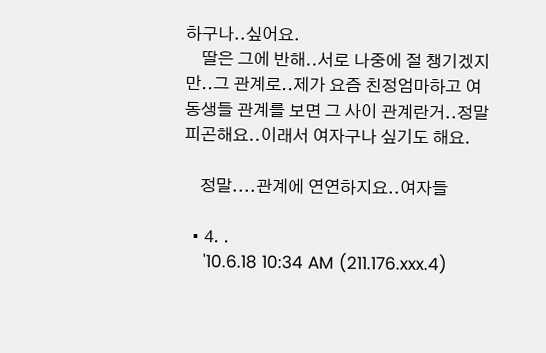하구나..싶어요.
    딸은 그에 반해..서로 나중에 절 챙기겠지만..그 관계로..제가 요즘 친정엄마하고 여동생들 관계를 보면 그 사이 관계란거..정말 피곤해요..이래서 여자구나 싶기도 해요.

    정말....관계에 연연하지요..여자들

  • 4. .
    '10.6.18 10:34 AM (211.176.xxx.4)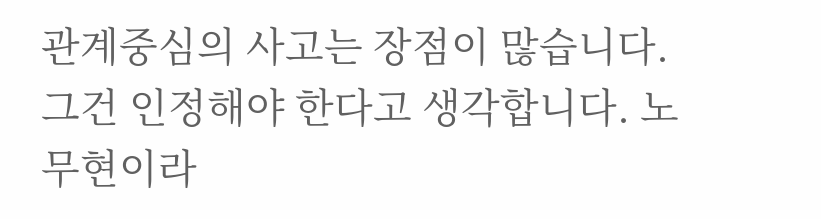관계중심의 사고는 장점이 많습니다. 그건 인정해야 한다고 생각합니다. 노무현이라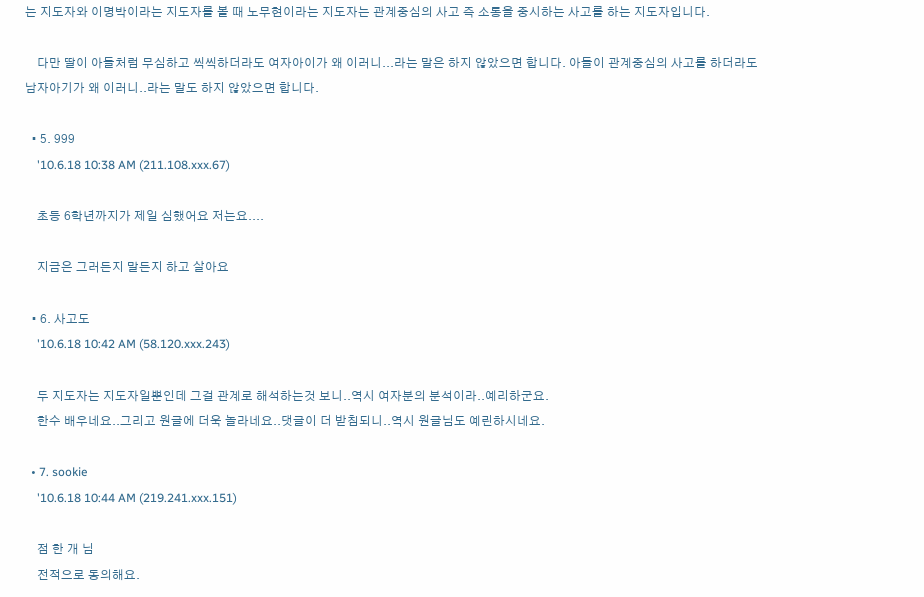는 지도자와 이명박이라는 지도자를 볼 때 노무현이라는 지도자는 관계중심의 사고 즉 소통을 중시하는 사고를 하는 지도자입니다.

    다만 딸이 아들처럼 무심하고 씩씩하더라도 여자아이가 왜 이러니...라는 말은 하지 않았으면 합니다. 아들이 관계중심의 사고를 하더라도 남자아기가 왜 이러니..라는 말도 하지 않았으면 합니다.

  • 5. 999
    '10.6.18 10:38 AM (211.108.xxx.67)

    초등 6학년까지가 제일 심했어요 저는요....

    지금은 그러든지 말든지 하고 살아요

  • 6. 사고도
    '10.6.18 10:42 AM (58.120.xxx.243)

    두 지도자는 지도자일뿐인데 그걸 관계로 해석하는것 보니..역시 여자분의 분석이라..예리하군요.
    한수 배우네요..그리고 원글에 더욱 놀라네요..댓글이 더 받침되니..역시 원글님도 예린하시네요.

  • 7. sookie
    '10.6.18 10:44 AM (219.241.xxx.151)

    점 한 개 님
    전적으로 동의해요.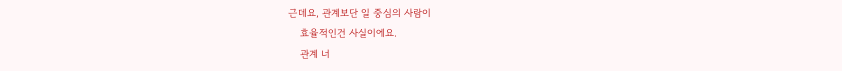근데요, 관계보단 일 중심의 사람이
    효율적인건 사실이에요.
    관계 너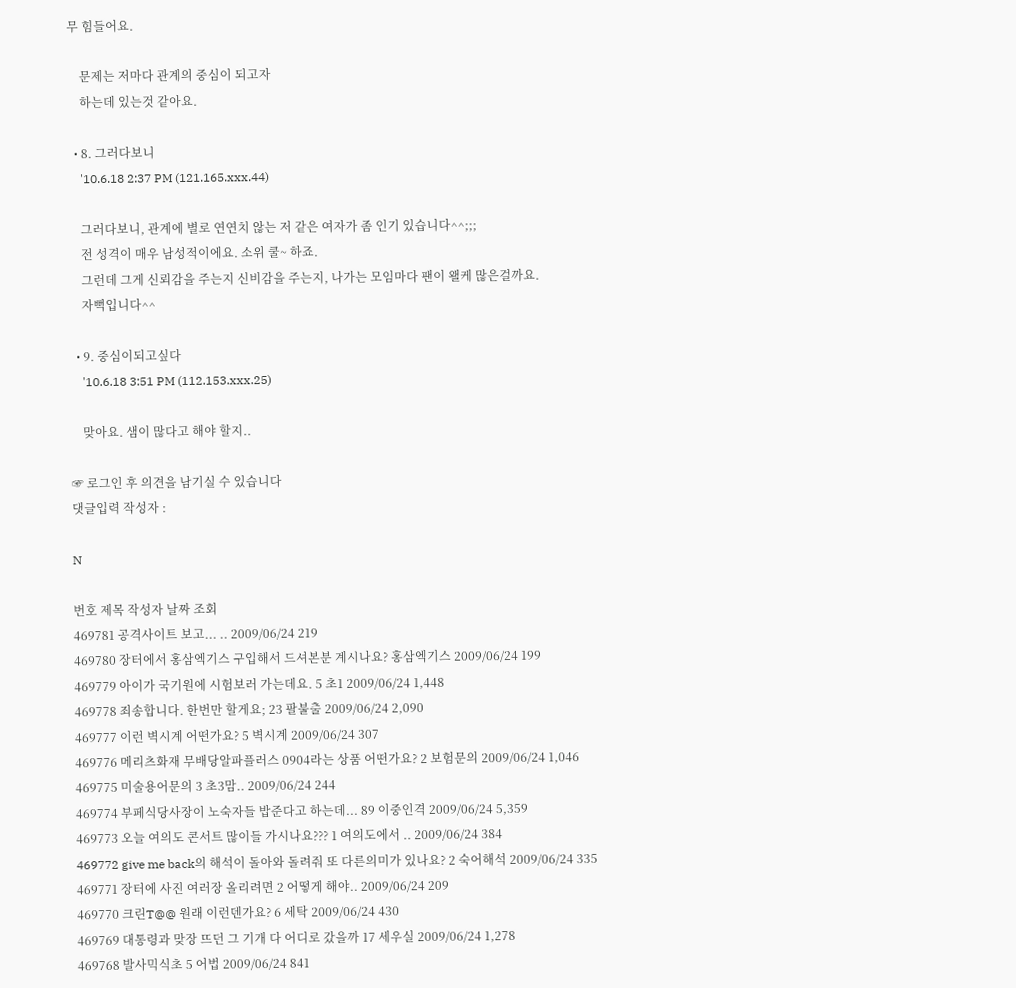무 힘들어요.

    문제는 저마다 관계의 중심이 되고자
    하는데 있는것 같아요.

  • 8. 그러다보니
    '10.6.18 2:37 PM (121.165.xxx.44)

    그러다보니, 관계에 별로 연연치 않는 저 같은 여자가 좀 인기 있습니다^^;;;
    전 성격이 매우 남성적이에요. 소위 쿨~ 하죠.
    그런데 그게 신뢰감을 주는지 신비감을 주는지, 나가는 모임마다 팬이 왤케 많은걸까요.
    자뻑입니다^^

  • 9. 중심이되고싶다
    '10.6.18 3:51 PM (112.153.xxx.25)

    맞아요. 샘이 많다고 해야 할지..

☞ 로그인 후 의견을 남기실 수 있습니다
댓글입력 작성자 :

N

번호 제목 작성자 날짜 조회
469781 공격사이트 보고... .. 2009/06/24 219
469780 장터에서 홍삼엑기스 구입해서 드셔본분 계시나요? 홍삼엑기스 2009/06/24 199
469779 아이가 국기원에 시험보러 가는데요. 5 초1 2009/06/24 1,448
469778 죄송합니다. 한번만 할게요; 23 팔불출 2009/06/24 2,090
469777 이런 벽시계 어떤가요? 5 벽시계 2009/06/24 307
469776 메리츠화재 무배당알파플러스 0904라는 상품 어떤가요? 2 보험문의 2009/06/24 1,046
469775 미술용어문의 3 초3맘.. 2009/06/24 244
469774 부페식당사장이 노숙자들 밥준다고 하는데... 89 이중인격 2009/06/24 5,359
469773 오늘 여의도 콘서트 많이들 가시나요??? 1 여의도에서 .. 2009/06/24 384
469772 give me back의 해석이 돌아와 돌려줘 또 다른의미가 있나요? 2 숙어해석 2009/06/24 335
469771 장터에 사진 여러장 올리려면 2 어떻게 해야.. 2009/06/24 209
469770 크린T@@ 원래 이런덴가요? 6 세탁 2009/06/24 430
469769 대통령과 맞장 뜨던 그 기개 다 어디로 갔을까 17 세우실 2009/06/24 1,278
469768 발사믹식초 5 어법 2009/06/24 841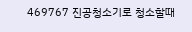469767 진공청소기로 청소할때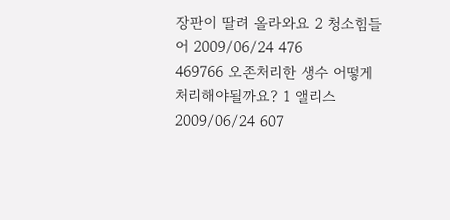장판이 딸려 올라와요 2 청소힘들어 2009/06/24 476
469766 오존처리한 생수 어떻게 처리해야될까요? 1 앨리스 2009/06/24 607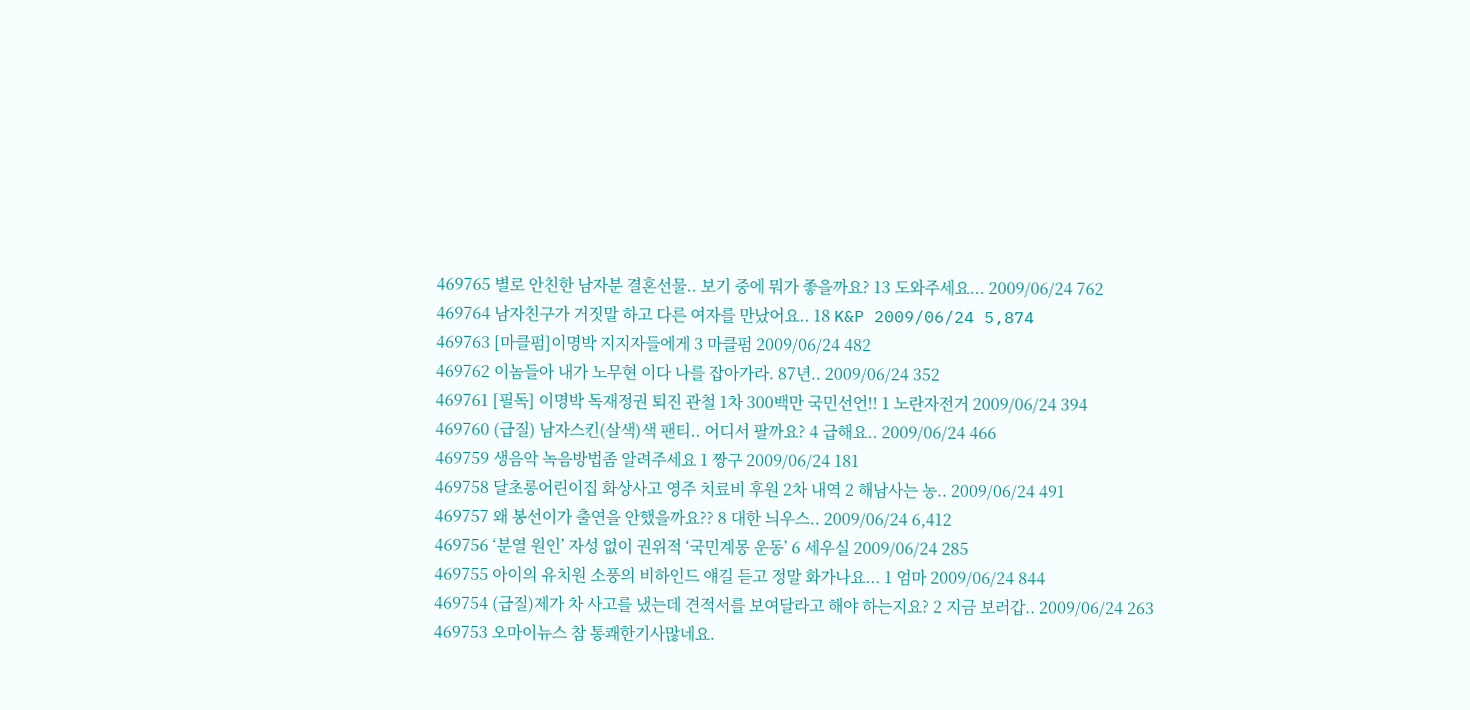469765 별로 안친한 남자분 결혼선물.. 보기 중에 뭐가 좋을까요? 13 도와주세요... 2009/06/24 762
469764 남자친구가 거짓말 하고 다른 여자를 만났어요.. 18 K&P 2009/06/24 5,874
469763 [마클펌]이명박 지지자들에게 3 마클펌 2009/06/24 482
469762 이놈들아 내가 노무현 이다 나를 잡아가라. 87년.. 2009/06/24 352
469761 [필독] 이명박 독재정권 퇴진 관철 1차 300백만 국민선언!! 1 노란자전거 2009/06/24 394
469760 (급질) 남자스킨(살색)색 팬티.. 어디서 팔까요? 4 급해요.. 2009/06/24 466
469759 생음악 녹음방법좀 알려주세요 1 짱구 2009/06/24 181
469758 달초롱어린이집 화상사고 영주 치료비 후원 2차 내역 2 해남사는 농.. 2009/06/24 491
469757 왜 봉선이가 출연을 안했을까요?? 8 대한 늬우스.. 2009/06/24 6,412
469756 ‘분열 원인’ 자성 없이 권위적 ‘국민계몽 운동’ 6 세우실 2009/06/24 285
469755 아이의 유치원 소풍의 비하인드 얘길 듣고 정말 화가나요... 1 엄마 2009/06/24 844
469754 (급질)제가 차 사고를 냈는데 견적서를 보여달라고 해야 하는지요? 2 지금 보러갑.. 2009/06/24 263
469753 오마이뉴스 참 통쾌한기사많네요.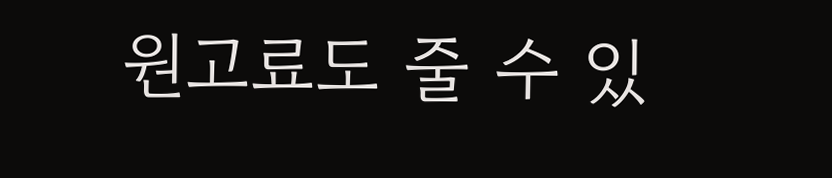원고료도 줄 수 있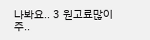나봐요.. 3 원고료많이주..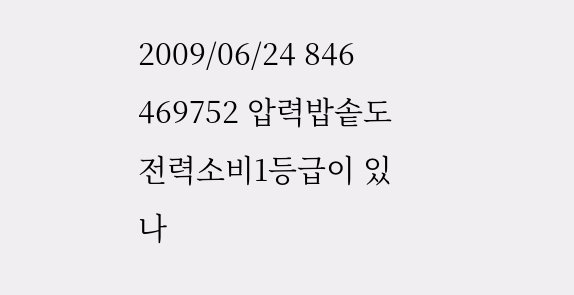2009/06/24 846
469752 압력밥솥도 전력소비1등급이 있나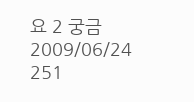요 2 궁금 2009/06/24 251